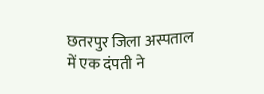छतरपुर जिला अस्पताल में एक दंपती ने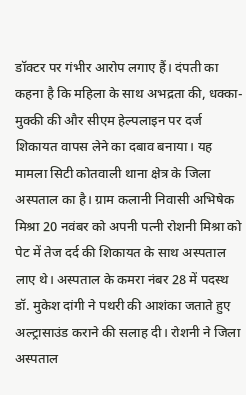डॉक्टर पर गंभीर आरोप लगाए हैं। दंपती का कहना है कि महिला के साथ अभद्रता की, धक्का-मुक्की की और सीएम हेल्पलाइन पर दर्ज शिकायत वापस लेने का दबाव बनाया। यह मामला सिटी कोतवाली थाना क्षेत्र के जिला अस्पताल का है। ग्राम कलानी निवासी अभिषेक मिश्रा 20 नवंबर को अपनी पत्नी रोशनी मिश्रा को पेट में तेज दर्द की शिकायत के साथ अस्पताल लाए थे। अस्पताल के कमरा नंबर 28 में पदस्थ डॉ. मुकेश दांगी ने पथरी की आशंका जताते हुए अल्ट्रासाउंड कराने की सलाह दी। रोशनी ने जिला अस्पताल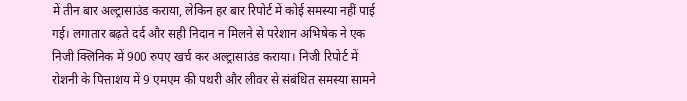में तीन बार अल्ट्रासाउंड कराया, लेकिन हर बार रिपोर्ट में कोई समस्या नहीं पाई गई। लगातार बढ़ते दर्द और सही निदान न मिलने से परेशान अभिषेक ने एक निजी क्लिनिक में 900 रुपए खर्च कर अल्ट्रासाउंड कराया। निजी रिपोर्ट में रोशनी के पित्ताशय में 9 एमएम की पथरी और लीवर से संबंधित समस्या सामने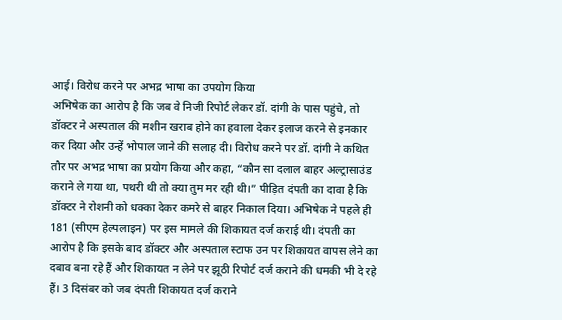आई। विरोध करने पर अभद्र भाषा का उपयोग किया
अभिषेक का आरोप है कि जब वे निजी रिपोर्ट लेकर डॉ. दांगी के पास पहुंचे, तो डॉक्टर ने अस्पताल की मशीन खराब होने का हवाला देकर इलाज करने से इनकार कर दिया और उन्हें भोपाल जाने की सलाह दी। विरोध करने पर डॉ. दांगी ने कथित तौर पर अभद्र भाषा का प्रयोग किया और कहा, “कौन सा दलाल बाहर अल्ट्रासाउंड कराने ले गया था, पथरी थी तो क्या तुम मर रही थी।” पीड़ित दंपती का दावा है कि डॉक्टर ने रोशनी को धक्का देकर कमरे से बाहर निकाल दिया। अभिषेक ने पहले ही 181 (सीएम हेल्पलाइन) पर इस मामले की शिकायत दर्ज कराई थी। दंपती का आरोप है कि इसके बाद डॉक्टर और अस्पताल स्टाफ उन पर शिकायत वापस लेने का दबाव बना रहे हैं और शिकायत न लेने पर झूठी रिपोर्ट दर्ज कराने की धमकी भी दे रहे हैं। 3 दिसंबर को जब दंपती शिकायत दर्ज कराने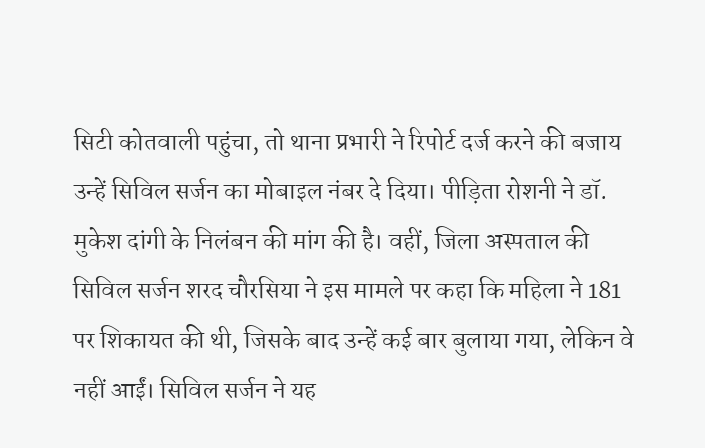सिटी कोतवाली पहुंचा, तो थाना प्रभारी ने रिपोर्ट दर्ज करने की बजाय उन्हें सिविल सर्जन का मोबाइल नंबर दे दिया। पीड़िता रोशनी ने डॉ. मुकेश दांगी के निलंबन की मांग की है। वहीं, जिला अस्पताल की सिविल सर्जन शरद चौरसिया ने इस मामले पर कहा कि महिला ने 181 पर शिकायत की थी, जिसके बाद उन्हें कई बार बुलाया गया, लेकिन वे नहीं आईं। सिविल सर्जन ने यह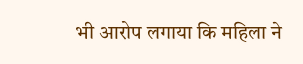भी आरोप लगाया कि महिला ने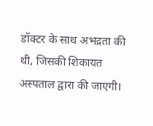डॉक्टर के साथ अभद्रता की थी, जिसकी शिकायत अस्पताल द्वारा की जाएगी।